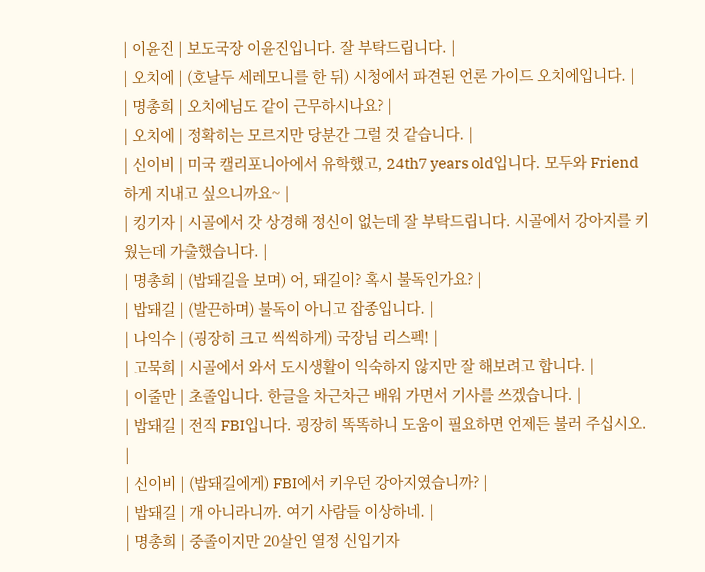| 이윤진 | 보도국장 이윤진입니다. 잘 부탁드립니다. |
| 오치에 | (호날두 세레모니를 한 뒤) 시청에서 파견된 언론 가이드 오치에입니다. |
| 명총희 | 오치에님도 같이 근무하시나요? |
| 오치에 | 정확히는 모르지만 당분간 그럴 것 같습니다. |
| 신이비 | 미국 캘리포니아에서 유학했고, 24th7 years old입니다. 모두와 Friend하게 지내고 싶으니까요~ |
| 킹기자 | 시골에서 갓 상경해 정신이 없는데 잘 부탁드립니다. 시골에서 강아지를 키웠는데 가출했습니다. |
| 명총희 | (밥돼길을 보며) 어, 돼길이? 혹시 불독인가요? |
| 밥돼길 | (발끈하며) 불독이 아니고 잡종입니다. |
| 나익수 | (굉장히 크고 씩씩하게) 국장님 리스펙! |
| 고묵희 | 시골에서 와서 도시생활이 익숙하지 않지만 잘 해보려고 합니다. |
| 이줄만 | 초졸입니다. 한글을 차근차근 배워 가면서 기사를 쓰겠습니다. |
| 밥돼길 | 전직 FBI입니다. 굉장히 똑똑하니 도움이 필요하면 언제든 불러 주십시오. |
| 신이비 | (밥돼길에게) FBI에서 키우던 강아지였습니까? |
| 밥돼길 | 개 아니라니까. 여기 사람들 이상하네. |
| 명총희 | 중졸이지만 20살인 열정 신입기자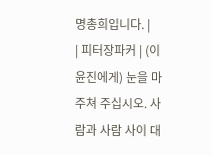명총희입니다. |
| 피터장파커 | (이윤진에게) 눈을 마주쳐 주십시오. 사람과 사람 사이 대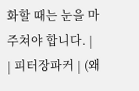화할 때는 눈을 마주쳐야 합니다. |
| 피터장파커 | (왜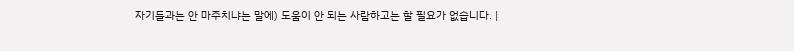자기들과는 안 마주치냐는 말에) 도움이 안 되는 사람하고는 할 필요가 없습니다. |